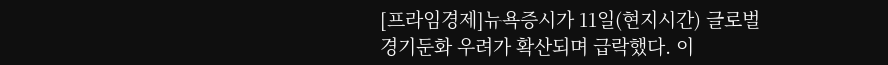[프라임경제]뉴욕증시가 11일(현지시간) 글로벌 경기둔화 우려가 확산되며 급락했다. 이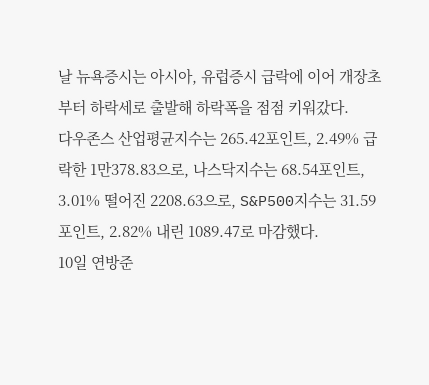날 뉴욕증시는 아시아, 유럽증시 급락에 이어 개장초부터 하락세로 출발해 하락폭을 점점 키워갔다.
다우존스 산업평균지수는 265.42포인트, 2.49% 급락한 1만378.83으로, 나스닥지수는 68.54포인트, 3.01% 떨어진 2208.63으로, S&P500지수는 31.59포인트, 2.82% 내린 1089.47로 마감했다.
10일 연방준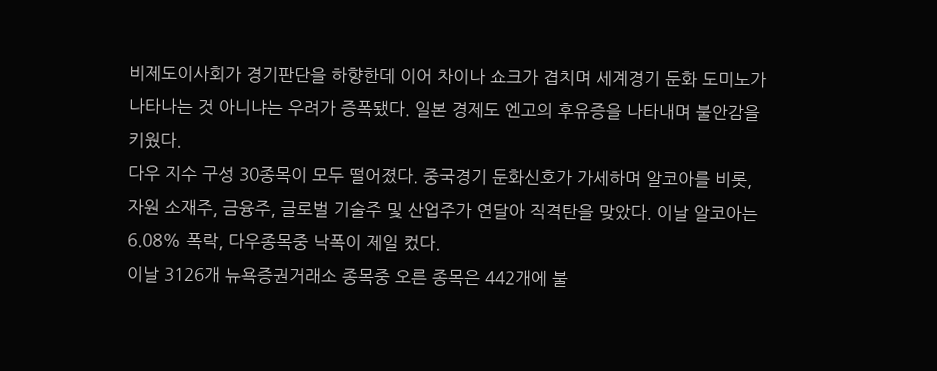비제도이사회가 경기판단을 하향한데 이어 차이나 쇼크가 겹치며 세계경기 둔화 도미노가 나타나는 것 아니냐는 우려가 증폭됐다. 일본 경제도 엔고의 후유증을 나타내며 불안감을 키웠다.
다우 지수 구성 30종목이 모두 떨어졌다. 중국경기 둔화신호가 가세하며 알코아를 비롯, 자원 소재주, 금융주, 글로벌 기술주 및 산업주가 연달아 직격탄을 맞았다. 이날 알코아는 6.08% 폭락, 다우종목중 낙폭이 제일 컸다.
이날 3126개 뉴욕증권거래소 종목중 오른 종목은 442개에 불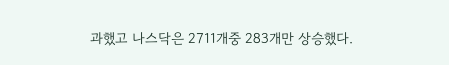과했고 나스닥은 2711개중 283개만 상승했다.